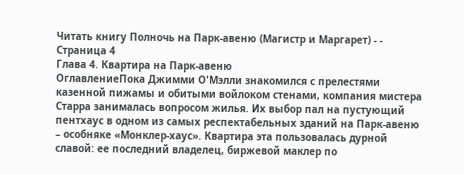Читать книгу Полночь на Парк-авеню (Магистр и Маргарет) - - Страница 4
Глава 4. Квартира на Парк-авеню
ОглавлениеПока Джимми О'Мэлли знакомился с прелестями казенной пижамы и обитыми войлоком стенами, компания мистера Старра занималась вопросом жилья. Их выбор пал на пустующий пентхаус в одном из самых респектабельных зданий на Парк-авеню – особняке «Монклер-хаус». Квартира эта пользовалась дурной славой: ее последний владелец, биржевой маклер по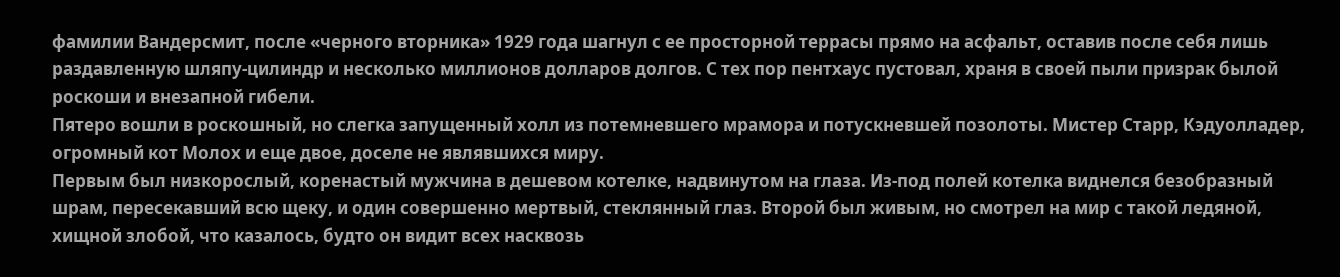фамилии Вандерсмит, после «черного вторника» 1929 года шагнул с ее просторной террасы прямо на асфальт, оставив после себя лишь раздавленную шляпу-цилиндр и несколько миллионов долларов долгов. С тех пор пентхаус пустовал, храня в своей пыли призрак былой роскоши и внезапной гибели.
Пятеро вошли в роскошный, но слегка запущенный холл из потемневшего мрамора и потускневшей позолоты. Мистер Старр, Кэдуолладер, огромный кот Молох и еще двое, доселе не являвшихся миру.
Первым был низкорослый, коренастый мужчина в дешевом котелке, надвинутом на глаза. Из-под полей котелка виднелся безобразный шрам, пересекавший всю щеку, и один совершенно мертвый, стеклянный глаз. Второй был живым, но смотрел на мир с такой ледяной, хищной злобой, что казалось, будто он видит всех насквозь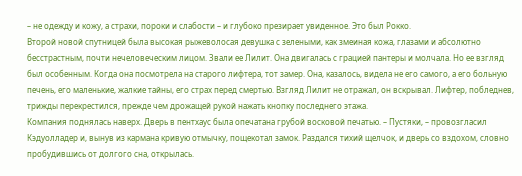– не одежду и кожу, а страхи, пороки и слабости – и глубоко презирает увиденное. Это был Рокко.
Второй новой спутницей была высокая рыжеволосая девушка с зелеными, как змеиная кожа, глазами и абсолютно бесстрастным, почти нечеловеческим лицом. Звали ее Лилит. Она двигалась с грацией пантеры и молчала. Но ее взгляд был особенным. Когда она посмотрела на старого лифтера, тот замер. Она, казалось, видела не его самого, а его больную печень, его маленькие, жалкие тайны, его страх перед смертью. Взгляд Лилит не отражал, он вскрывал. Лифтер, побледнев, трижды перекрестился, прежде чем дрожащей рукой нажать кнопку последнего этажа.
Компания поднялась наверх. Дверь в пентхаус была опечатана грубой восковой печатью. – Пустяки, – провозгласил Кэдуолладер и, вынув из кармана кривую отмычку, пощекотал замок. Раздался тихий щелчок, и дверь со вздохом, словно пробудившись от долгого сна, открылась.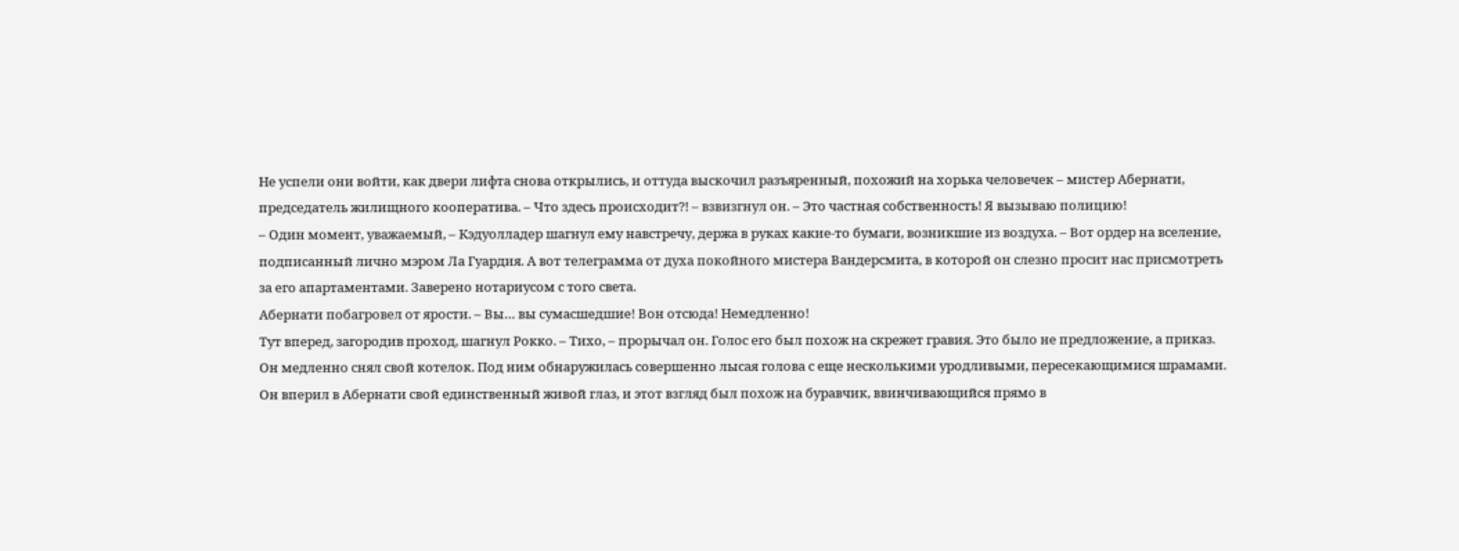Не успели они войти, как двери лифта снова открылись, и оттуда выскочил разъяренный, похожий на хорька человечек – мистер Абернати, председатель жилищного кооператива. – Что здесь происходит?! – взвизгнул он. – Это частная собственность! Я вызываю полицию!
– Один момент, уважаемый, – Кэдуолладер шагнул ему навстречу, держа в руках какие-то бумаги, возникшие из воздуха. – Вот ордер на вселение, подписанный лично мэром Ла Гуардия. А вот телеграмма от духа покойного мистера Вандерсмита, в которой он слезно просит нас присмотреть за его апартаментами. Заверено нотариусом с того света.
Абернати побагровел от ярости. – Вы… вы сумасшедшие! Вон отсюда! Немедленно!
Тут вперед, загородив проход, шагнул Рокко. – Тихо, – прорычал он. Голос его был похож на скрежет гравия. Это было не предложение, а приказ.
Он медленно снял свой котелок. Под ним обнаружилась совершенно лысая голова с еще несколькими уродливыми, пересекающимися шрамами. Он вперил в Абернати свой единственный живой глаз, и этот взгляд был похож на буравчик, ввинчивающийся прямо в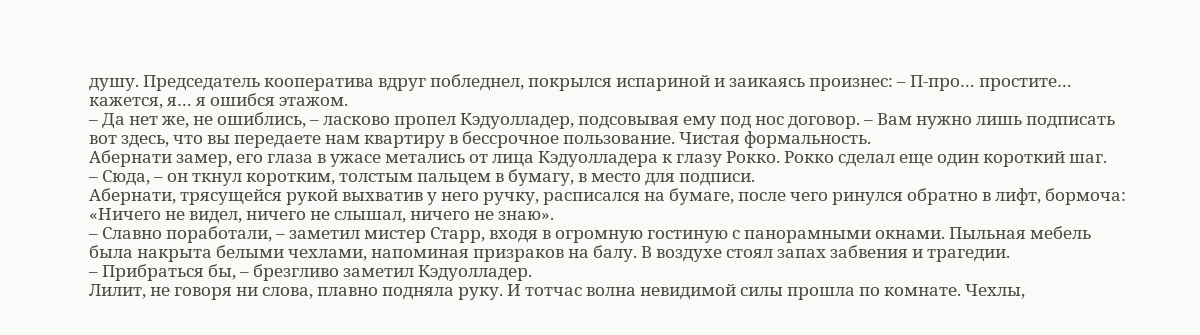душу. Председатель кооператива вдруг побледнел, покрылся испариной и заикаясь произнес: – П-про… простите… кажется, я… я ошибся этажом.
– Да нет же, не ошиблись, – ласково пропел Кэдуолладер, подсовывая ему под нос договор. – Вам нужно лишь подписать вот здесь, что вы передаете нам квартиру в бессрочное пользование. Чистая формальность.
Абернати замер, его глаза в ужасе метались от лица Кэдуолладера к глазу Рокко. Рокко сделал еще один короткий шаг.
– Сюда, – он ткнул коротким, толстым пальцем в бумагу, в место для подписи.
Абернати, трясущейся рукой выхватив у него ручку, расписался на бумаге, после чего ринулся обратно в лифт, бормоча: «Ничего не видел, ничего не слышал, ничего не знаю».
– Славно поработали, – заметил мистер Старр, входя в огромную гостиную с панорамными окнами. Пыльная мебель была накрыта белыми чехлами, напоминая призраков на балу. В воздухе стоял запах забвения и трагедии.
– Прибраться бы, – брезгливо заметил Кэдуолладер.
Лилит, не говоря ни слова, плавно подняла руку. И тотчас волна невидимой силы прошла по комнате. Чехлы,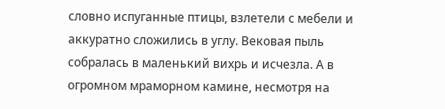словно испуганные птицы, взлетели с мебели и аккуратно сложились в углу. Вековая пыль собралась в маленький вихрь и исчезла. А в огромном мраморном камине, несмотря на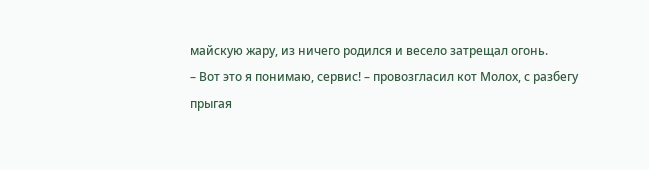майскую жару, из ничего родился и весело затрещал огонь.
– Вот это я понимаю, сервис! – провозгласил кот Молох, с разбегу прыгая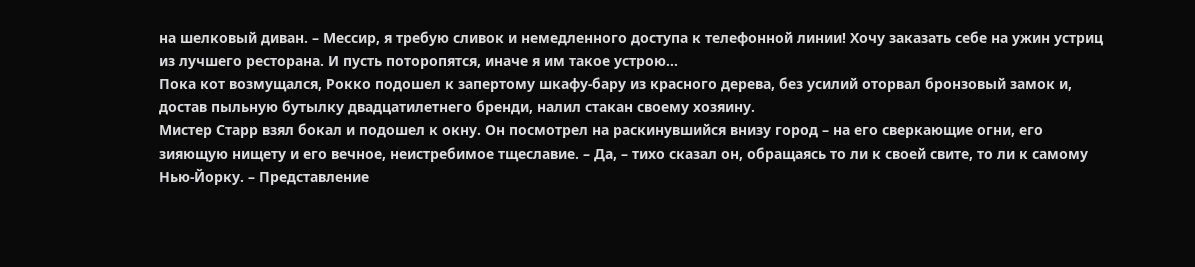на шелковый диван. – Мессир, я требую сливок и немедленного доступа к телефонной линии! Хочу заказать себе на ужин устриц из лучшего ресторана. И пусть поторопятся, иначе я им такое устрою…
Пока кот возмущался, Рокко подошел к запертому шкафу-бару из красного дерева, без усилий оторвал бронзовый замок и, достав пыльную бутылку двадцатилетнего бренди, налил стакан своему хозяину.
Мистер Старр взял бокал и подошел к окну. Он посмотрел на раскинувшийся внизу город – на его сверкающие огни, его зияющую нищету и его вечное, неистребимое тщеславие. – Да, – тихо сказал он, обращаясь то ли к своей свите, то ли к самому Нью-Йорку. – Представление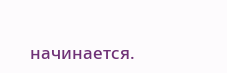начинается.